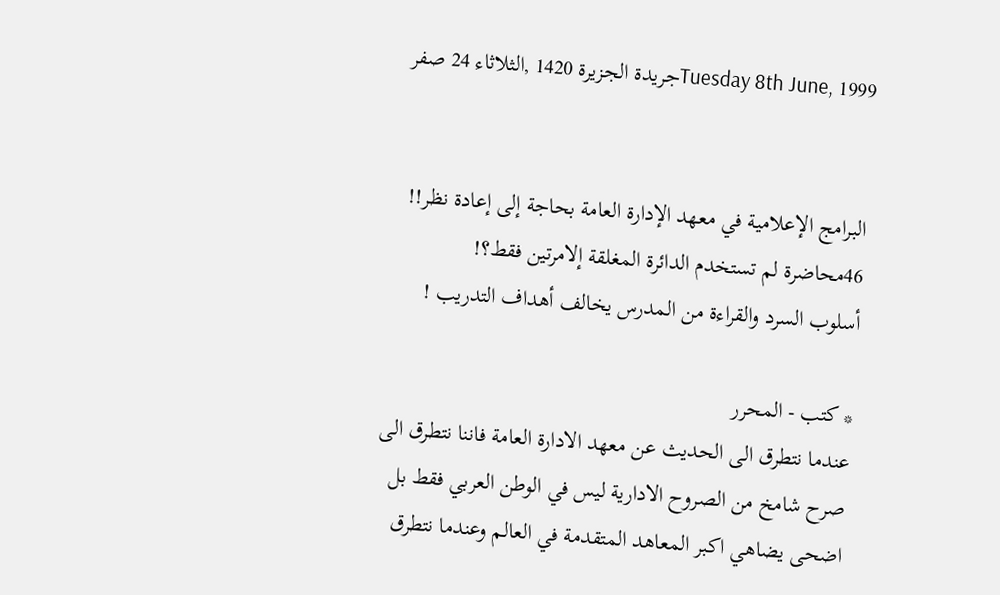Tuesday 8th June, 1999جريدة الجزيرة 1420 ,الثلاثاء 24 صفر


البرامج الإعلامية في معهد الإدارة العامة بحاجة إلى إعادة نظر!!
46محاضرة لم تستخدم الدائرة المغلقة إلامرتين فقط؟!
أسلوب السرد والقراءة من المدرس يخالف أهداف التدريب !

* كتب - المحرر
عندما نتطرق الى الحديث عن معهد الادارة العامة فاننا نتطرق الى صرح شامخ من الصروح الادارية ليس في الوطن العربي فقط بل اضحى يضاهي اكبر المعاهد المتقدمة في العالم وعندما نتطرق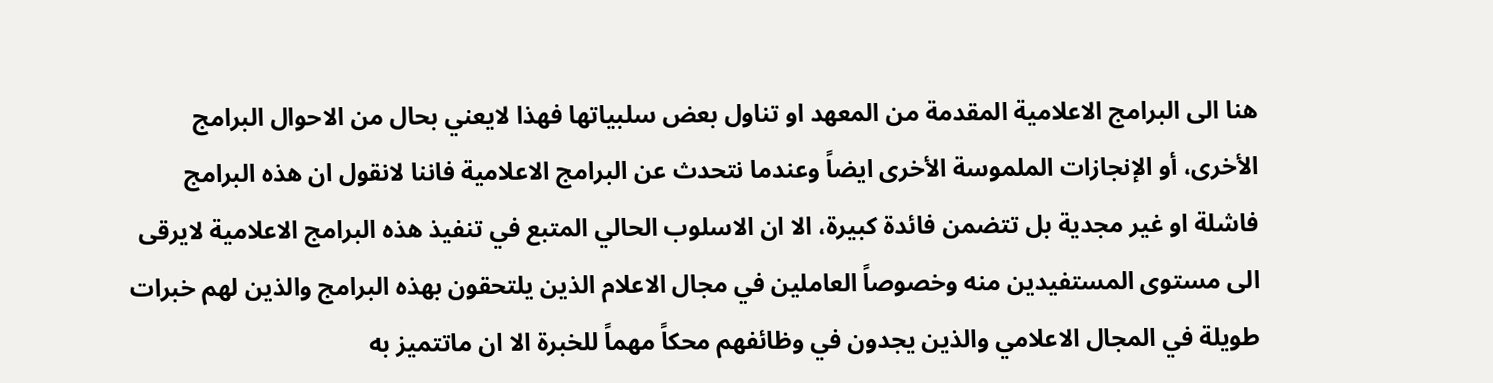هنا الى البرامج الاعلامية المقدمة من المعهد او تناول بعض سلبياتها فهذا لايعني بحال من الاحوال البرامج الأخرى، أو الإنجازات الملموسة الأخرى ايضاً وعندما نتحدث عن البرامج الاعلامية فاننا لانقول ان هذه البرامج فاشلة او غير مجدية بل تتضمن فائدة كبيرة، الا ان الاسلوب الحالي المتبع في تنفيذ هذه البرامج الاعلامية لايرقى الى مستوى المستفيدين منه وخصوصاً العاملين في مجال الاعلام الذين يلتحقون بهذه البرامج والذين لهم خبرات طويلة في المجال الاعلامي والذين يجدون في وظائفهم محكاً مهماً للخبرة الا ان ماتتميز به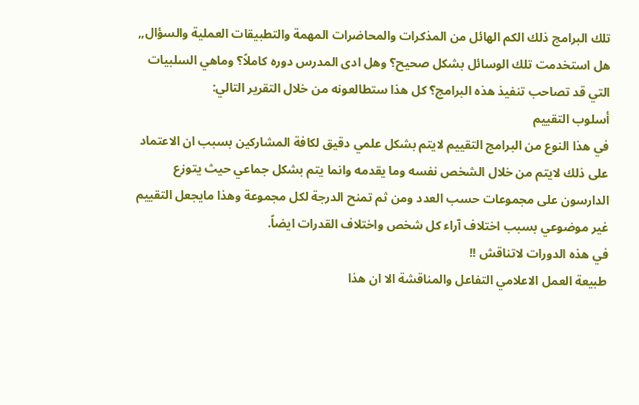تلك البرامج ذلك الكم الهائل من المذكرات والمحاضرات المهمة والتطبيقات العملية والسؤال,, هل استخدمت تلك الوسائل بشكل صحيح؟ وهل ادى المدرس دوره كاملاً؟ وماهي السلبيات التي قد تصاحب تنفيذ هذه البرامج؟ كل هذا ستطالعونه من خلال التقرير التالي:
أسلوب التقييم
في هذا النوع من البرامج التقييم لايتم بشكل علمي دقيق لكافة المشاركين بسبب ان الاعتماد على ذلك لايتم من خلال الشخص نفسه وما يقدمه وانما يتم بشكل جماعي حيث يتوزع الدارسون على مجموعات حسب العدد ومن ثم تمنح الدرجة لكل مجموعة وهذا مايجعل التقييم غير موضوعي بسبب اختلاف آراء كل شخص واختلاف القدرات ايضاً.
في هذه الدورات لاتناقش !!
طبيعة العمل الاعلامي التفاعل والمناقشة الا ان هذا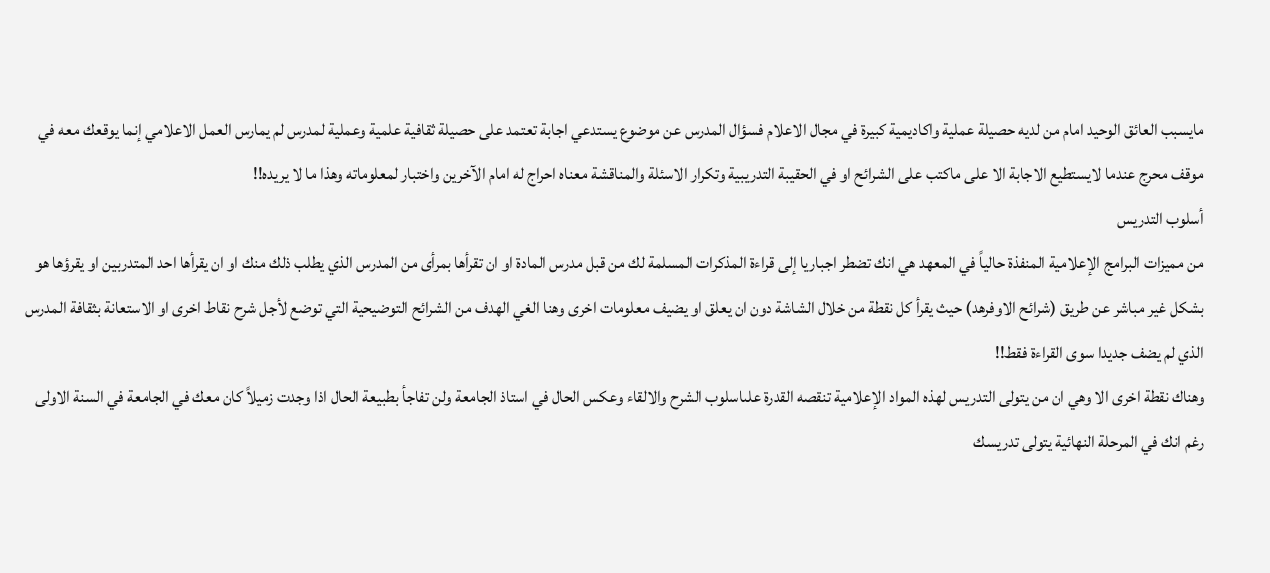مايسبب العائق الوحيد امام من لديه حصيلة عملية واكاديمية كبيرة في مجال الاعلام فسؤال المدرس عن موضوع يستدعي اجابة تعتمد على حصيلة ثقافية علمية وعملية لمدرس لم يمارس العمل الاعلامي إنما يوقعك معه في موقف محرج عندما لايستطيع الاجابة الا على ماكتب على الشرائح او في الحقيبة التدريبية وتكرار الاسئلة والمناقشة معناه احراج له امام الآخرين واختبار لمعلوماته وهذا ما لا يريده!!
أسلوب التدريس
من مميزات البرامج الإعلامية المنفذة حالياً في المعهد هي انك تضطر اجباريا إلى قراءة المذكرات المسلمة لك من قبل مدرس المادة او ان تقرأها بمرأى من المدرس الذي يطلب ذلك منك او ان يقرأها احد المتدربين او يقرؤها هو بشكل غير مباشر عن طريق (شرائح الاوفرهد) حيث يقرأ كل نقطة من خلال الشاشة دون ان يعلق او يضيف معلومات اخرى وهنا الغي الهدف من الشرائح التوضيحية التي توضع لأجل شرح نقاط اخرى او الاستعانة بثقافة المدرس الذي لم يضف جديدا سوى القراءة فقط!!
وهناك نقطة اخرى الا وهي ان من يتولى التدريس لهذه المواد الإعلامية تنقصه القدرة علىاسلوب الشرح والالقاء وعكس الحال في استاذ الجامعة ولن تفاجأ بطبيعة الحال اذا وجدت زميلاً كان معك في الجامعة في السنة الاولى رغم انك في المرحلة النهائية يتولى تدريسك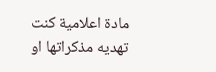مادة اعلامية كنت تهديه مذكراتها او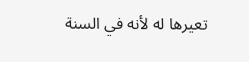تعيرها له لأنه في السنة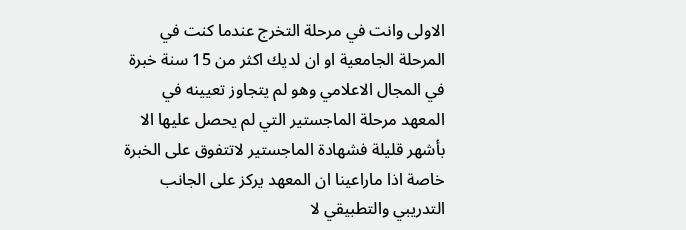الاولى وانت في مرحلة التخرج عندما كنت في المرحلة الجامعية او ان لديك اكثر من 15 سنة خبرة في المجال الاعلامي وهو لم يتجاوز تعيينه في المعهد مرحلة الماجستير التي لم يحصل عليها الا بأشهر قليلة فشهادة الماجستير لاتتفوق على الخبرة خاصة اذا ماراعينا ان المعهد يركز على الجانب التدريبي والتطبيقي لا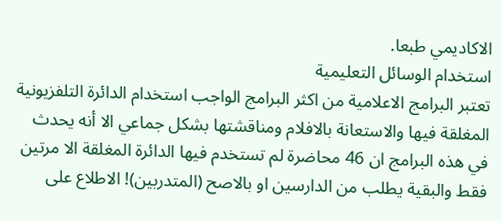الاكاديمي طبعا.
استخدام الوسائل التعليمية
تعتبر البرامج الاعلامية من اكثر البرامج الواجب استخدام الدائرة التلفزيونية المغلقة فيها والاستعانة بالافلام ومناقشتها بشكل جماعي الا أنه يحدث في هذه البرامج ان 46 محاضرة لم تستخدم فيها الدائرة المغلقة الا مرتين فقط والبقية يطلب من الدارسين او بالاصح (المتدربين)! الاطلاع على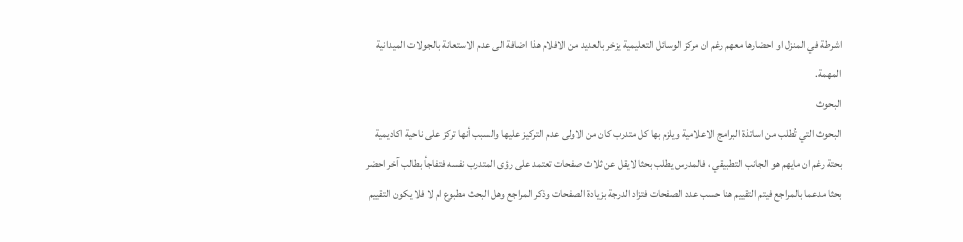اشرطة في المنزل او احضارها معهم رغم ان مركز الوسائل التعليمية يزخر بالعديد من الافلام هذا اضافة الى عدم الاستعانة بالجولات الميدانية المهمة.
البحوث
البحوث التي تُطلب من اساتذة البرامج الاعلامية ويلزم بها كل متدرب كان من الاولى عدم التركيز عليها والسبب أنها تركز على ناحية اكاديمية بحتة رغم ان مايهم هو الجانب التطبيقي ، فالمدرس يطلب بحثا لايقل عن ثلاث صفحات تعتمد على رؤى المتدرب نفسه فتفاجأ بطالب آخر احضر بحثا مدعما بالمراجع فيتم التقييم هنا حسب عدد الصفحات فتزاد الدرجة بزيادة الصفحات وذكر المراجع وهل البحث مطبوع ام لا فلا يكون التقييم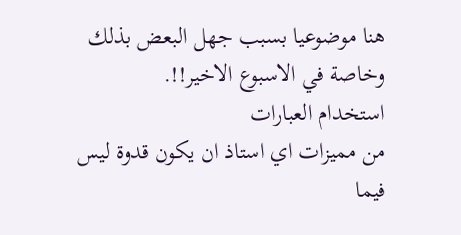هنا موضوعيا بسبب جهل البعض بذلك وخاصة في الاسبوع الاخير!!.
استخدام العبارات
من مميزات اي استاذ ان يكون قدوة ليس فيما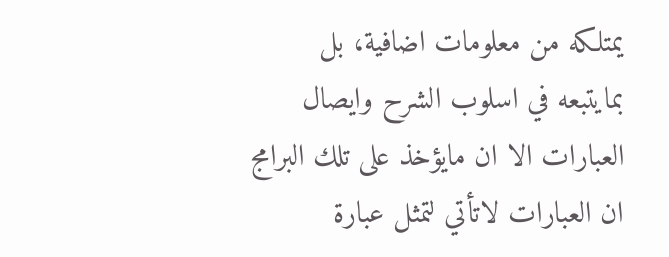يمتلكه من معلومات اضافية، بل بمايتبعه في اسلوب الشرح وايصال العبارات الا ان مايؤخذ على تلك البرامج ان العبارات لاتأتي لتمثل عبارة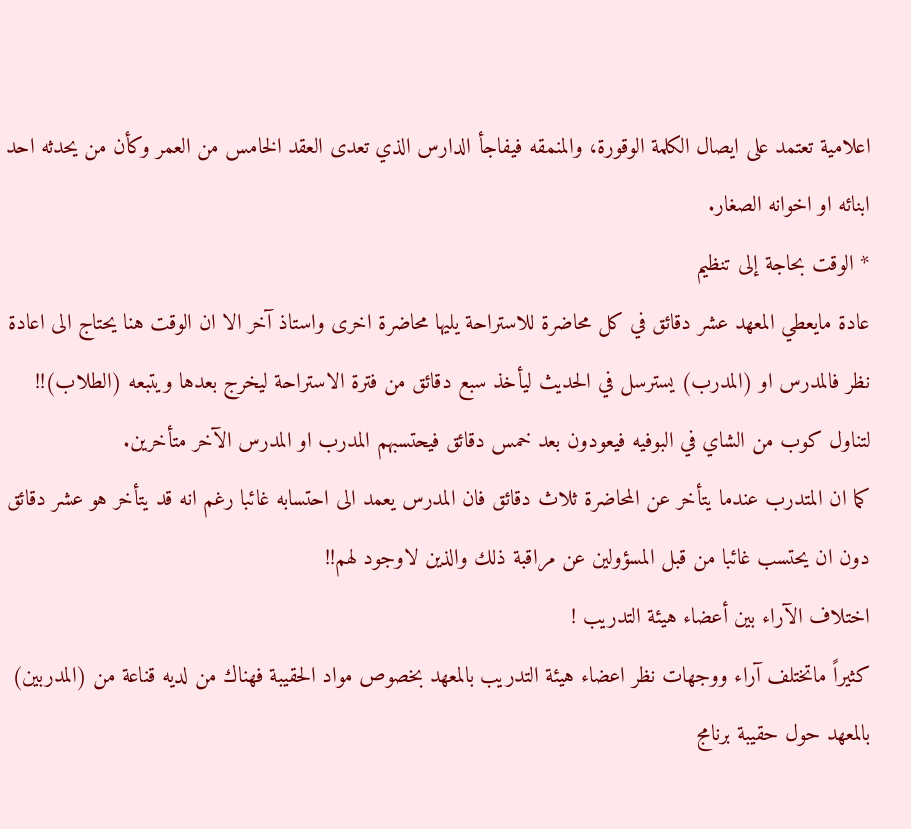اعلامية تعتمد على ايصال الكلمة الوقورة، والمنمقه فيفاجأ الدارس الذي تعدى العقد الخامس من العمر وكأن من يحدثه احد ابنائه او اخوانه الصغار.
* الوقت بحاجة إلى تنظيم
عادة مايعطي المعهد عشر دقائق في كل محاضرة للاستراحة يليها محاضرة اخرى واستاذ آخر الا ان الوقت هنا يحتاج الى اعادة نظر فالمدرس او (المدرب) يسترسل في الحديث ليأخذ سبع دقائق من فترة الاستراحة ليخرج بعدها ويتبعه (الطلاب)!! لتناول كوب من الشاي في البوفيه فيعودون بعد خمس دقائق فيحتسبهم المدرب او المدرس الآخر متأخرين.
كما ان المتدرب عندما يتأخر عن المحاضرة ثلاث دقائق فان المدرس يعمد الى احتسابه غائبا رغم انه قد يتأخر هو عشر دقائق دون ان يحتسب غائبا من قبل المسؤولين عن مراقبة ذلك والذين لاوجود لهم!!
اختلاف الآراء بين أعضاء هيئة التدريب !
كثيراً ماتختلف آراء ووجهات نظر اعضاء هيئة التدريب بالمعهد بخصوص مواد الحقيبة فهناك من لديه قناعة من (المدربين) بالمعهد حول حقيبة برنامج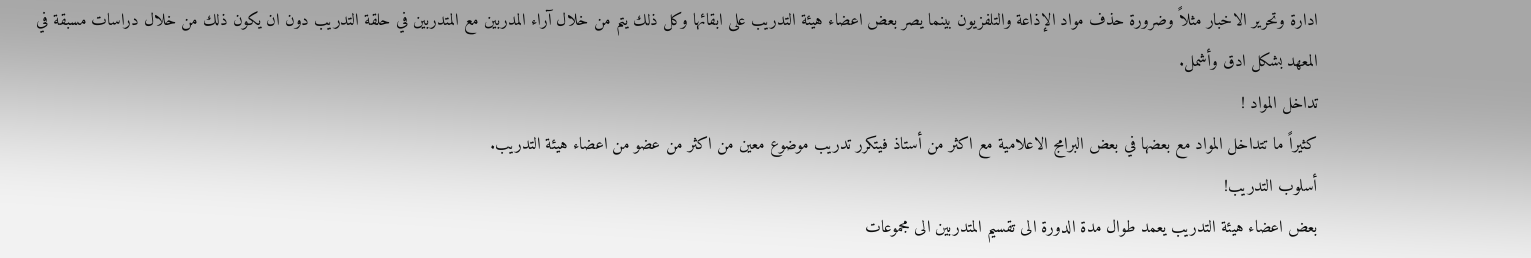ادارة وتحرير الاخبار مثلاً وضرورة حذف مواد الإذاعة والتلفزيون بينما يصر بعض اعضاء هيئة التدريب على ابقائها وكل ذلك يتم من خلال آراء المدربين مع المتدربين في حلقة التدريب دون ان يكون ذلك من خلال دراسات مسبقة في المعهد بشكل ادق وأشمل.
تداخل المواد !
كثيراً ما تتداخل المواد مع بعضها في بعض البرامج الاعلامية مع اكثر من أستاذ فيتكرر تدريب موضوع معين من اكثر من عضو من اعضاء هيئة التدريب.
أسلوب التدريب!
بعض اعضاء هيئة التدريب يعمد طوال مدة الدورة الى تقسيم المتدربين الى مجموعات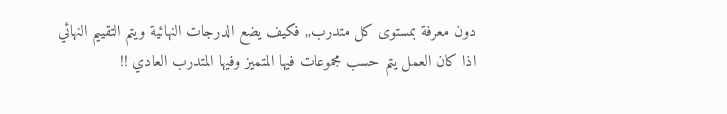دون معرفة بمستوى كل متدرب,, فكيف يضع الدرجات النهائية ويتم التقييم النهائي اذا كان العمل يتم حسب مجموعات فيها المتميز وفيها المتدرب العادي !!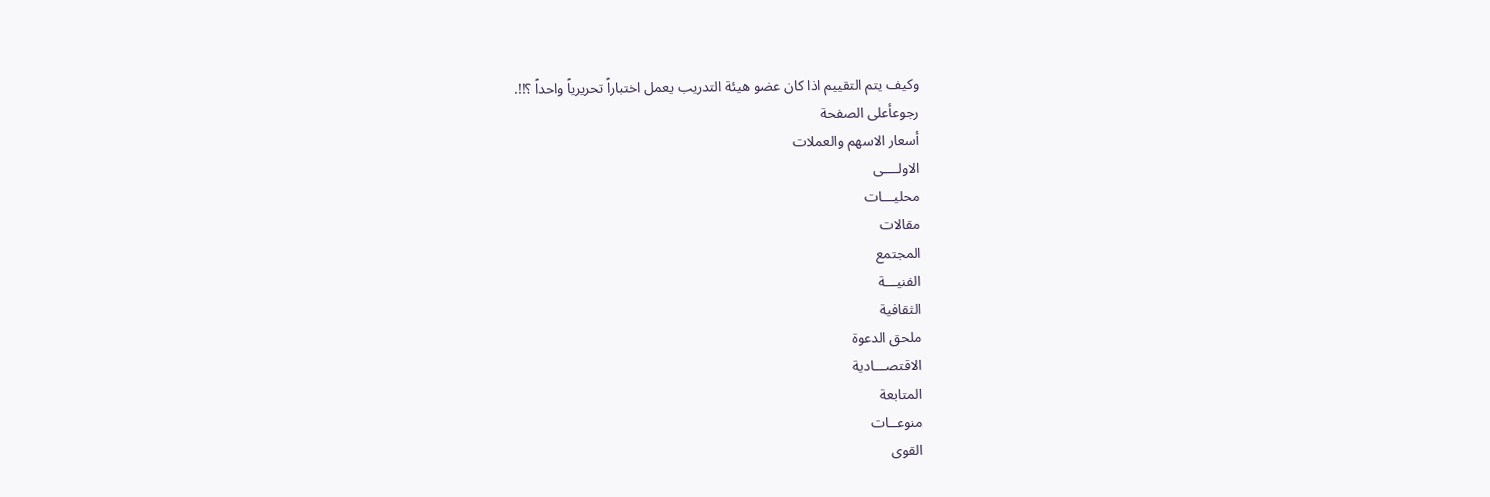وكيف يتم التقييم اذا كان عضو هيئة التدريب يعمل اختباراً تحريرياً واحداً ؟!!.
رجوعأعلى الصفحة
أسعار الاسهم والعملات
الاولــــى
محليـــات
مقالات
المجتمع
الفنيـــة
الثقافية
ملحق الدعوة
الاقتصـــادية
المتابعة
منوعــات
القوى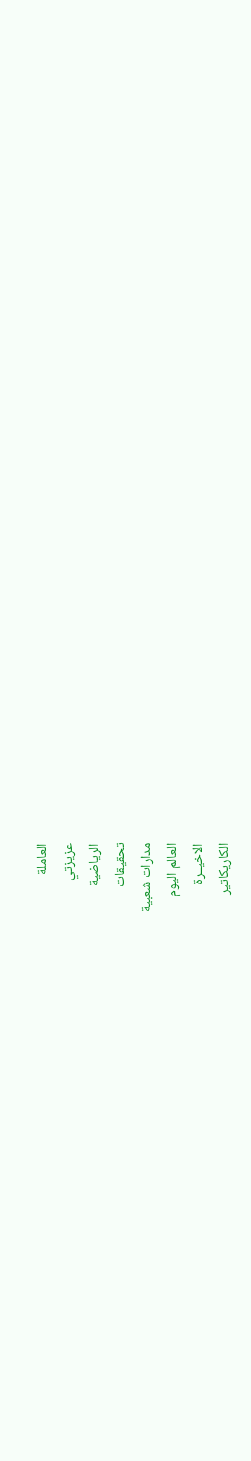العاملة
عزيزتي
الرياضية
تحقيقات
مدارات شعبية
العالم اليوم
الاخيــرة
الكاريكاتير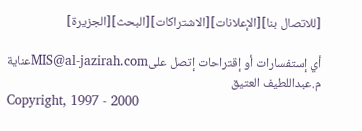[للاتصال بنا][الإعلانات][الاشتراكات][البحث][الجزيرة]

أي إستفسارات أو إقتراحات إتصل علىMIS@al-jazirah.comعناية م.عبداللطيف العتيق
Copyright, 1997 - 2000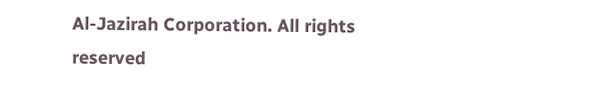Al-Jazirah Corporation. All rights reserved